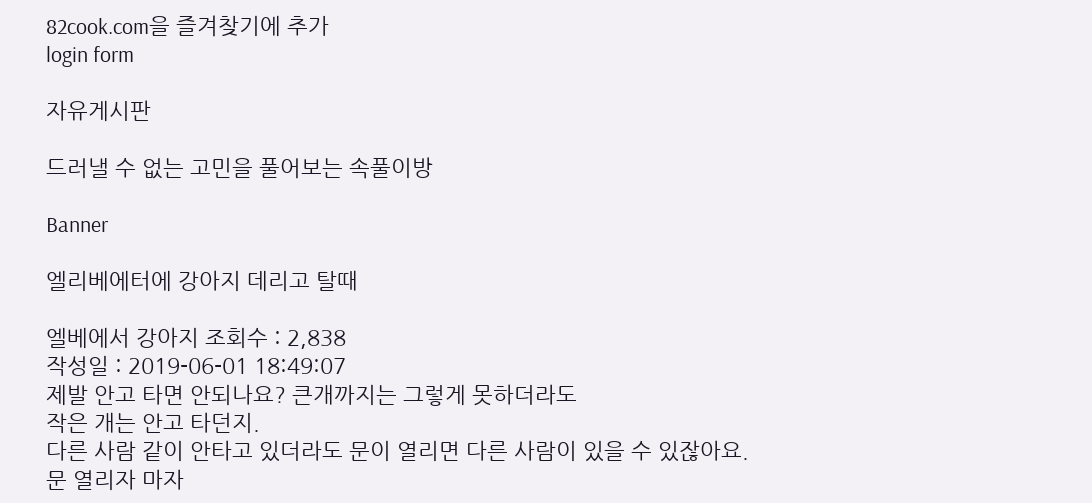82cook.com을 즐겨찾기에 추가
login form

자유게시판

드러낼 수 없는 고민을 풀어보는 속풀이방

Banner

엘리베에터에 강아지 데리고 탈때

엘베에서 강아지 조회수 : 2,838
작성일 : 2019-06-01 18:49:07
제발 안고 타면 안되나요? 큰개까지는 그렇게 못하더라도
작은 개는 안고 타던지.
다른 사람 같이 안타고 있더라도 문이 열리면 다른 사람이 있을 수 있잖아요.
문 열리자 마자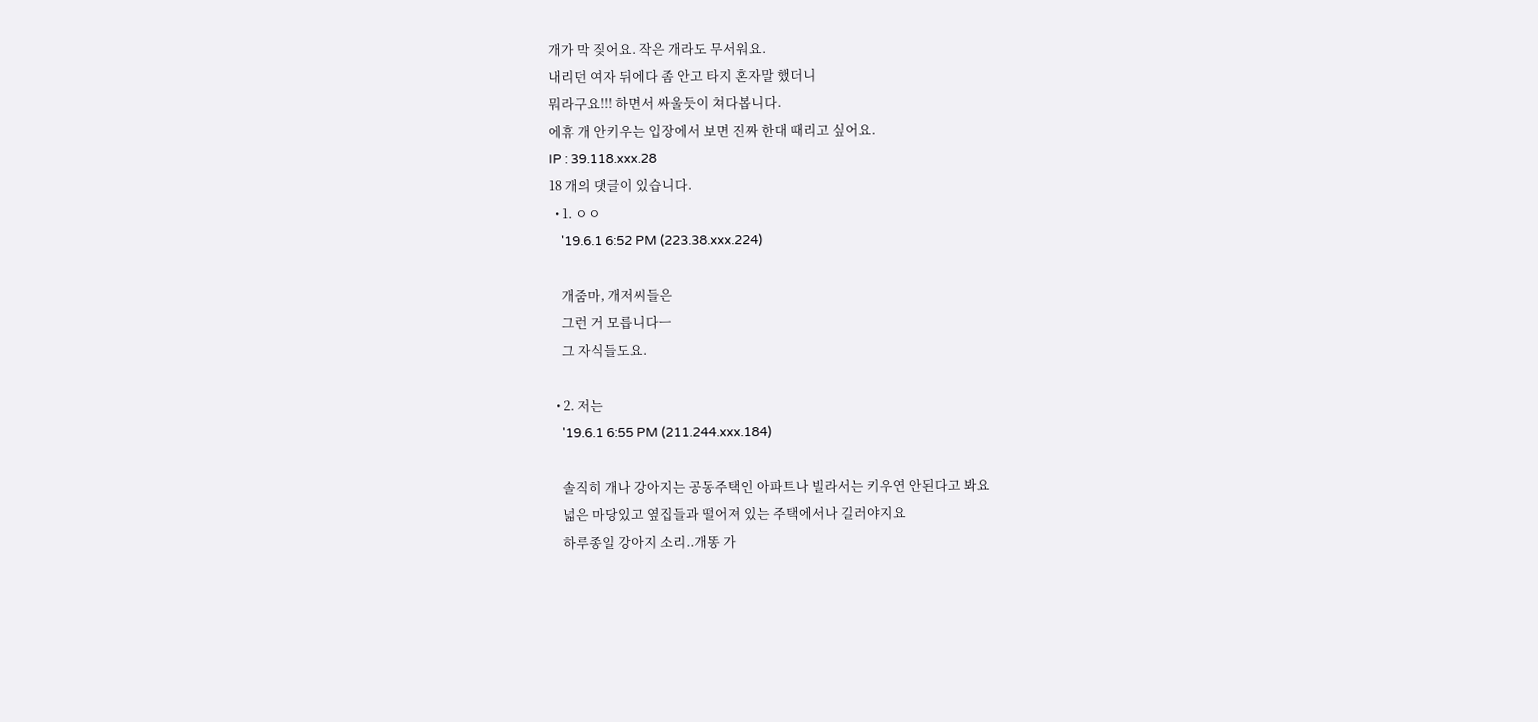개가 막 짖어요. 작은 개라도 무서워요.
내리던 여자 뒤에다 좀 안고 타지 혼자말 했더니
뭐라구요!!! 하면서 싸울듯이 쳐다봅니다.
에휴 개 안키우는 입장에서 보면 진짜 한대 때리고 싶어요.
IP : 39.118.xxx.28
18 개의 댓글이 있습니다.
  • 1. ㅇㅇ
    '19.6.1 6:52 PM (223.38.xxx.224)

    개줌마, 개저씨들은
    그런 거 모릅니다ㅡ
    그 자식들도요.

  • 2. 저는
    '19.6.1 6:55 PM (211.244.xxx.184)

    솔직히 개나 강아지는 공동주택인 아파트나 빌라서는 키우연 안된다고 봐요
    넓은 마당있고 옆집들과 떨어져 있는 주택에서나 길러야지요
    하루종일 강아지 소리..개똥 가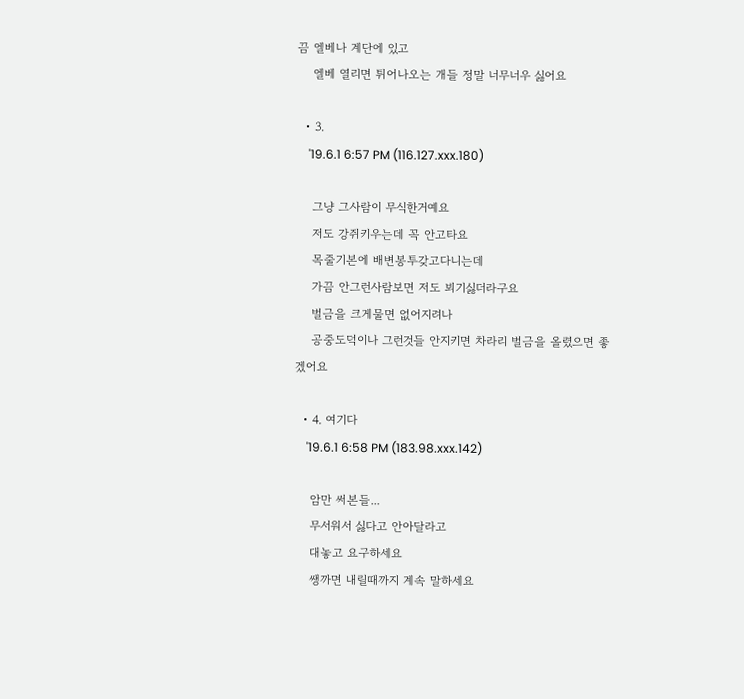끔 엘베나 계단에 있고
    엘베 열리면 튀어나오는 개들 정말 너무너우 싫어요

  • 3.
    '19.6.1 6:57 PM (116.127.xxx.180)

    그냥 그사람이 무식한거예요
    저도 강쥐키우는데 꼭 안고타요
    목줄기본에 배변봉투갖고다니는데
    가끔 안그런사람보면 저도 뵈기싫더라구요
    벌금을 크게물면 없어지려나
    공중도덕이나 그런것들 안지키면 차라리 벌금을 올렸으면 좋겠어요

  • 4. 여기다
    '19.6.1 6:58 PM (183.98.xxx.142)

    암만 써본들...
    무서워서 싫다고 안아달라고
    대놓고 요구하세요
    쌩까면 내릴때까지 계속 말하세요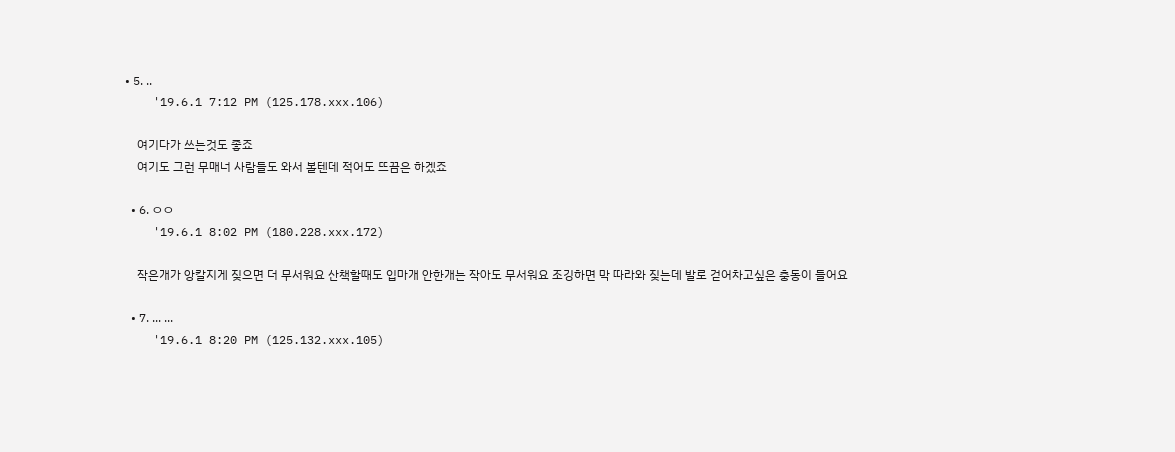• 5. ..
    '19.6.1 7:12 PM (125.178.xxx.106)

    여기다가 쓰는것도 좋죠
    여기도 그런 무매너 사람들도 와서 볼텐데 적어도 뜨끔은 하겠죠

  • 6. ㅇㅇ
    '19.6.1 8:02 PM (180.228.xxx.172)

    작은개가 앙칼지게 짖으면 더 무서워요 산책할때도 입마개 안한개는 작아도 무서워요 조깅하면 막 따라와 짖는데 발로 걷어차고싶은 충동이 들어요

  • 7. ... ...
    '19.6.1 8:20 PM (125.132.xxx.105)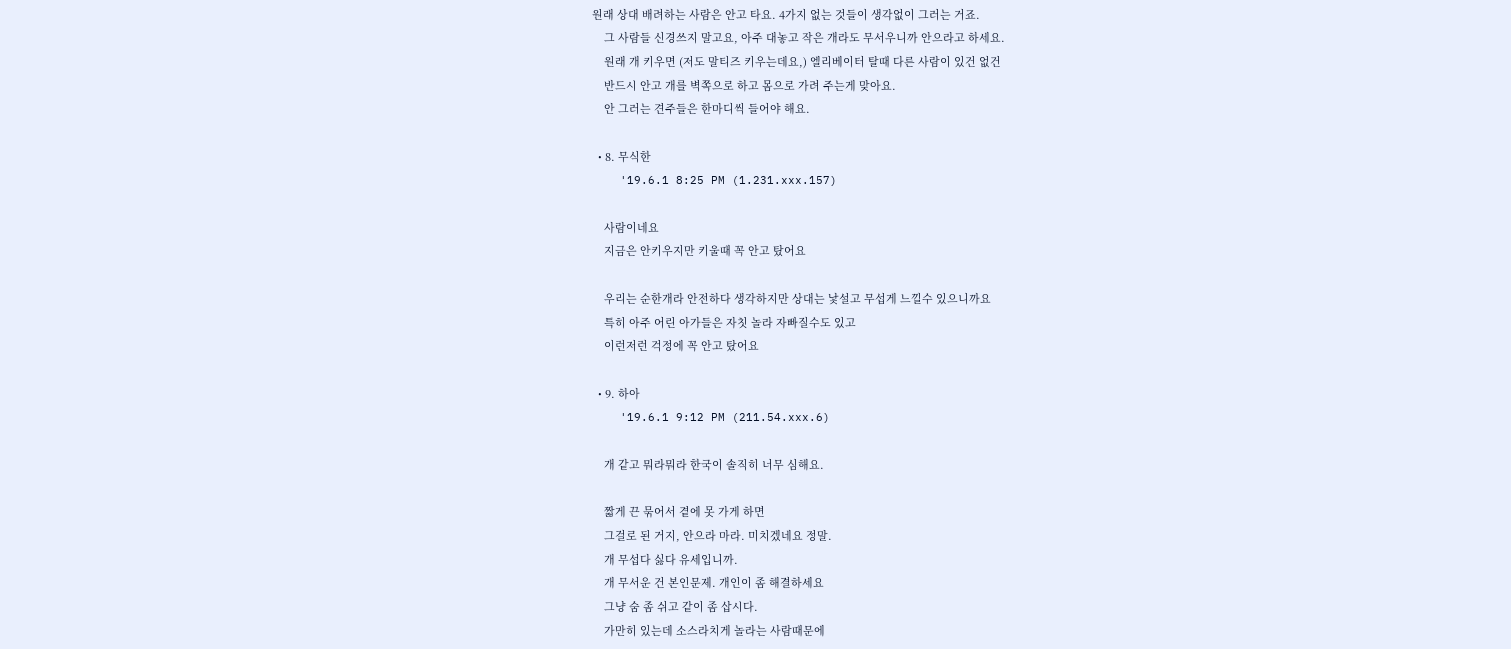원래 상대 배려하는 사람은 안고 타요. 4가지 없는 것들이 생각없이 그러는 거죠.
    그 사람들 신경쓰지 말고요, 아주 대놓고 작은 개라도 무서우니까 안으라고 하세요.
    원래 개 키우면 (저도 말티즈 키우는데요,) 엘리베이터 탈때 다른 사람이 있건 없건
    반드시 안고 개를 벽쪽으로 하고 몸으로 가려 주는게 맞아요.
    안 그러는 견주들은 한마디씩 들어야 해요.

  • 8. 무식한
    '19.6.1 8:25 PM (1.231.xxx.157)

    사람이네요
    지금은 안키우지만 키울때 꼭 안고 탔어요

    우리는 순한개라 안전하다 생각하지만 상대는 낯설고 무섭게 느낄수 있으니까요
    특히 아주 어린 아가들은 자칫 놀라 자빠질수도 있고
    이런저런 걱정에 꼭 안고 탔어요

  • 9. 하아
    '19.6.1 9:12 PM (211.54.xxx.6)

    개 같고 뭐라뭐라 한국이 솔직히 너무 심해요.

    짧게 끈 묶어서 곁에 못 가게 하면
    그걸로 된 거지, 안으라 마라. 미치겠네요 정말.
    개 무섭다 싫다 유세입니까.
    개 무서운 건 본인문제. 개인이 좀 해결하세요
    그냥 숨 좀 쉬고 같이 좀 삽시다.
    가만히 있는데 소스라치게 놀라는 사람때문에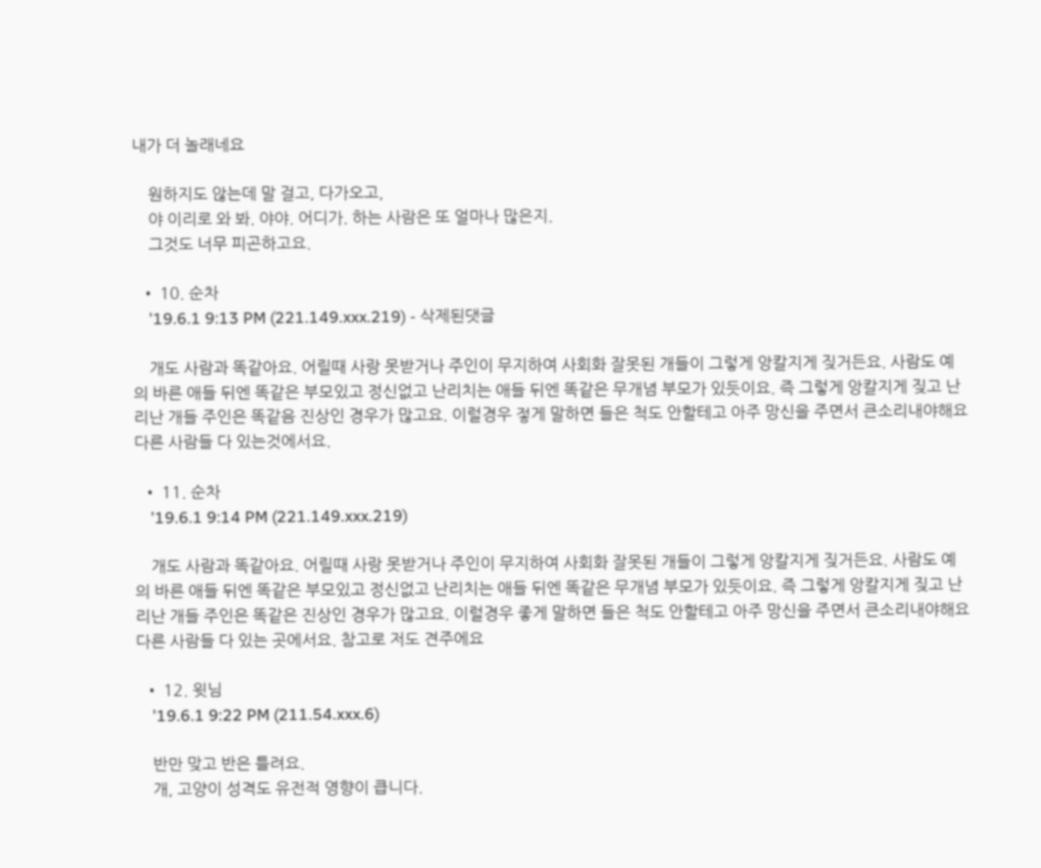내가 더 놀래네요

    원하지도 않는데 말 걸고, 다가오고,
    야 이리로 와 봐. 야야. 어디가. 하는 사람은 또 얼마나 많은지.
    그것도 너무 피곤하고요.

  • 10. 순차
    '19.6.1 9:13 PM (221.149.xxx.219) - 삭제된댓글

    개도 사람과 똑같아요. 어릴때 사랑 못받거나 주인이 무지하여 사회화 잘못된 개들이 그렇게 앙칼지게 짖거든요. 사람도 예의 바른 애들 뒤엔 똑같은 부모있고 정신없고 난리치는 애들 뒤엔 똑같은 무개념 부모가 있듯이요. 즉 그렇게 앙칼지게 짖고 난리난 개들 주인은 똑같음 진상인 경우가 많고요. 이럴경우 젛게 말하면 들은 척도 안할테고 아주 망신을 주면서 큰소리내야해요 다른 사람들 다 있는것에서요.

  • 11. 순차
    '19.6.1 9:14 PM (221.149.xxx.219)

    개도 사람과 똑같아요. 어릴때 사랑 못받거나 주인이 무지하여 사회화 잘못된 개들이 그렇게 앙칼지게 짖거든요. 사람도 예의 바른 애들 뒤엔 똑같은 부모있고 정신없고 난리치는 애들 뒤엔 똑같은 무개념 부모가 있듯이요. 즉 그렇게 앙칼지게 짖고 난리난 개들 주인은 똑같은 진상인 경우가 많고요. 이럴경우 좋게 말하면 들은 척도 안할테고 아주 망신을 주면서 큰소리내야해요 다른 사람들 다 있는 곳에서요. 참고로 저도 견주에요

  • 12. 윗님
    '19.6.1 9:22 PM (211.54.xxx.6)

    반만 맞고 반은 틀려요.
    개, 고양이 성격도 유전적 영향이 큽니다.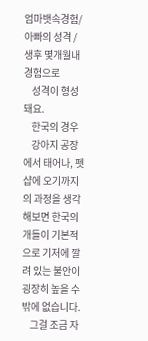엄마뱃속경험/ 아빠의 성격 / 생후 몇개월내 경험으로
    성격이 형성 돼요.
    한국의 경우
    강아지 공장에서 태어나, 펫샵에 오기까지의 과정을 생각해보면 한국의 개들이 기본적으로 기저에 깔려 있는 불안이 굉장히 높을 수 밖에 없습니다.
    그걸 조금 자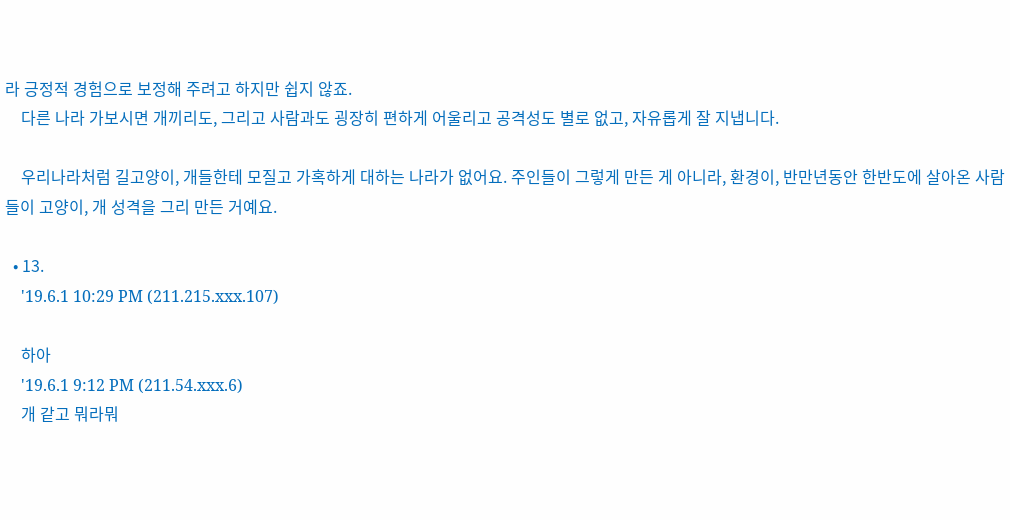라 긍정적 경험으로 보정해 주려고 하지만 쉽지 않죠.
    다른 나라 가보시면 개끼리도, 그리고 사람과도 굉장히 편하게 어울리고 공격성도 별로 없고, 자유롭게 잘 지냅니다.

    우리나라처럼 길고양이, 개들한테 모질고 가혹하게 대하는 나라가 없어요. 주인들이 그렇게 만든 게 아니라, 환경이, 반만년동안 한반도에 살아온 사람들이 고양이, 개 성격을 그리 만든 거예요.

  • 13.
    '19.6.1 10:29 PM (211.215.xxx.107)

    하아
    '19.6.1 9:12 PM (211.54.xxx.6)
    개 같고 뭐라뭐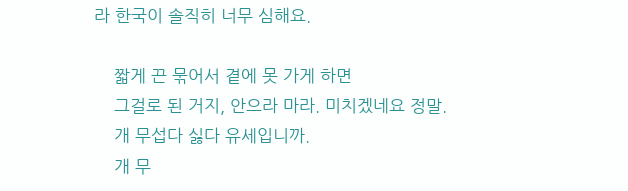라 한국이 솔직히 너무 심해요.

    짧게 끈 묶어서 곁에 못 가게 하면
    그걸로 된 거지, 안으라 마라. 미치겠네요 정말.
    개 무섭다 싫다 유세입니까.
    개 무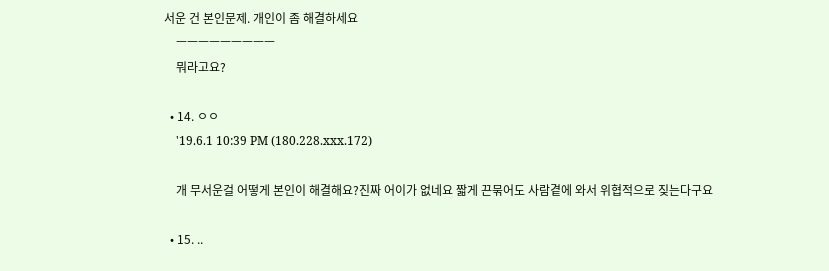서운 건 본인문제. 개인이 좀 해결하세요
    ㅡㅡㅡㅡㅡㅡㅡㅡㅡ
    뭐라고요?

  • 14. ㅇㅇ
    '19.6.1 10:39 PM (180.228.xxx.172)

    개 무서운걸 어떻게 본인이 해결해요?진짜 어이가 없네요 짧게 끈묶어도 사람곁에 와서 위협적으로 짖는다구요

  • 15. ..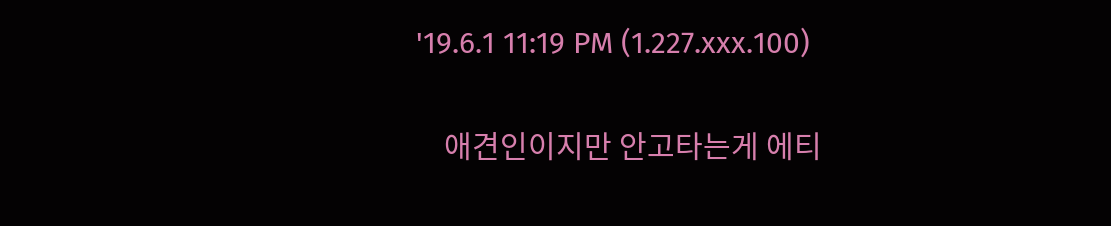'19.6.1 11:19 PM (1.227.xxx.100)

    애견인이지만 안고타는게 에티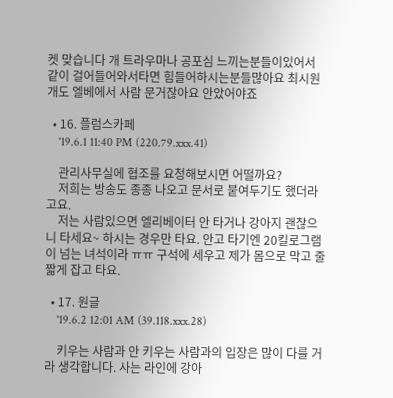켓 맞습니다 개 트라우마나 공포심 느끼는분들이있어서 같이 걸어들어와서타면 힘들어하시는분들많아요 최시원개도 엘베에서 사람 문거잖아요 안았어야죠

  • 16. 플럼스카페
    '19.6.1 11:40 PM (220.79.xxx.41)

    관리사무실에 협조를 요청해보시면 어떨까요?
    저희는 방송도 종종 나오고 문서로 붙여두기도 했더라고요.
    저는 사람있으면 엘리베이터 안 타거나 강아지 괜찮으니 타세요~ 하시는 경우만 타요. 안고 타기엔 20킬로그램이 넘는 녀석이라 ㅠㅠ 구석에 세우고 제가 몸으로 막고 줄 짧게 잡고 타요.

  • 17. 원글
    '19.6.2 12:01 AM (39.118.xxx.28)

    키우는 사람과 안 키우는 사람과의 입장은 많이 다를 거라 생각합니다. 사는 라인에 강아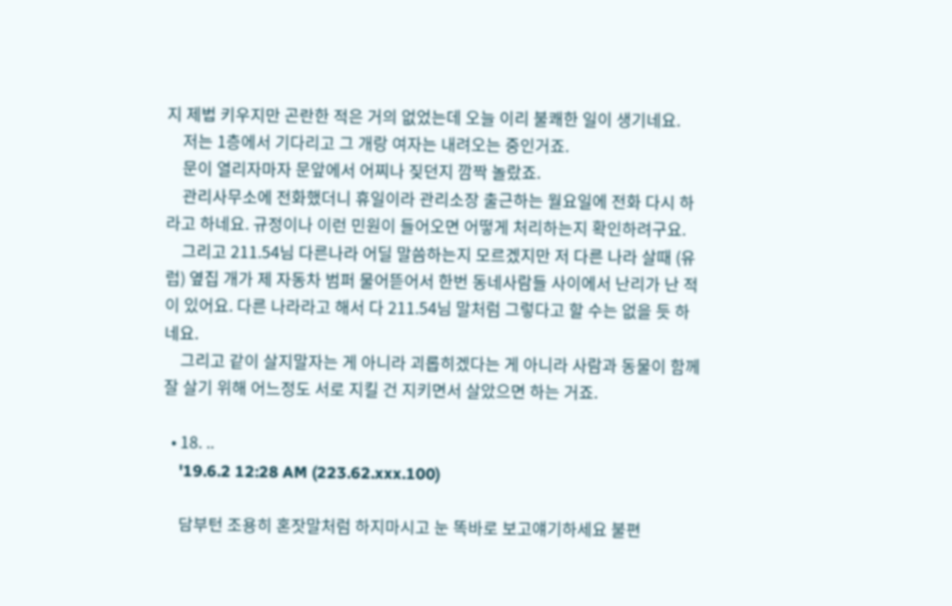지 제법 키우지만 곤란한 적은 거의 없었는데 오늘 이리 불쾌한 일이 생기네요.
    저는 1층에서 기다리고 그 개랑 여자는 내려오는 중인거죠.
    문이 열리자마자 문앞에서 어찌나 짖던지 깜짝 놀랐죠.
    관리사무소에 전화했더니 휴일이라 관리소장 출근하는 월요일에 전화 다시 하라고 하네요. 규정이나 이런 민원이 들어오면 어떻게 처리하는지 확인하려구요.
    그리고 211.54님 다른나라 어딜 말씀하는지 모르겠지만 저 다른 나라 살때 (유럽) 옆집 개가 제 자동차 범퍼 물어뜯어서 한번 동네사람들 사이에서 난리가 난 적이 있어요. 다른 나라라고 해서 다 211.54님 말처럼 그렇다고 할 수는 없을 듯 하네요.
    그리고 같이 살지말자는 게 아니라 괴롭히겠다는 게 아니라 사람과 동물이 함께 잘 살기 위해 어느정도 서로 지킬 건 지키면서 살았으면 하는 거죠.

  • 18. ..
    '19.6.2 12:28 AM (223.62.xxx.100)

    담부턴 조용히 혼잣말처럼 하지마시고 눈 똑바로 보고얘기하세요 불편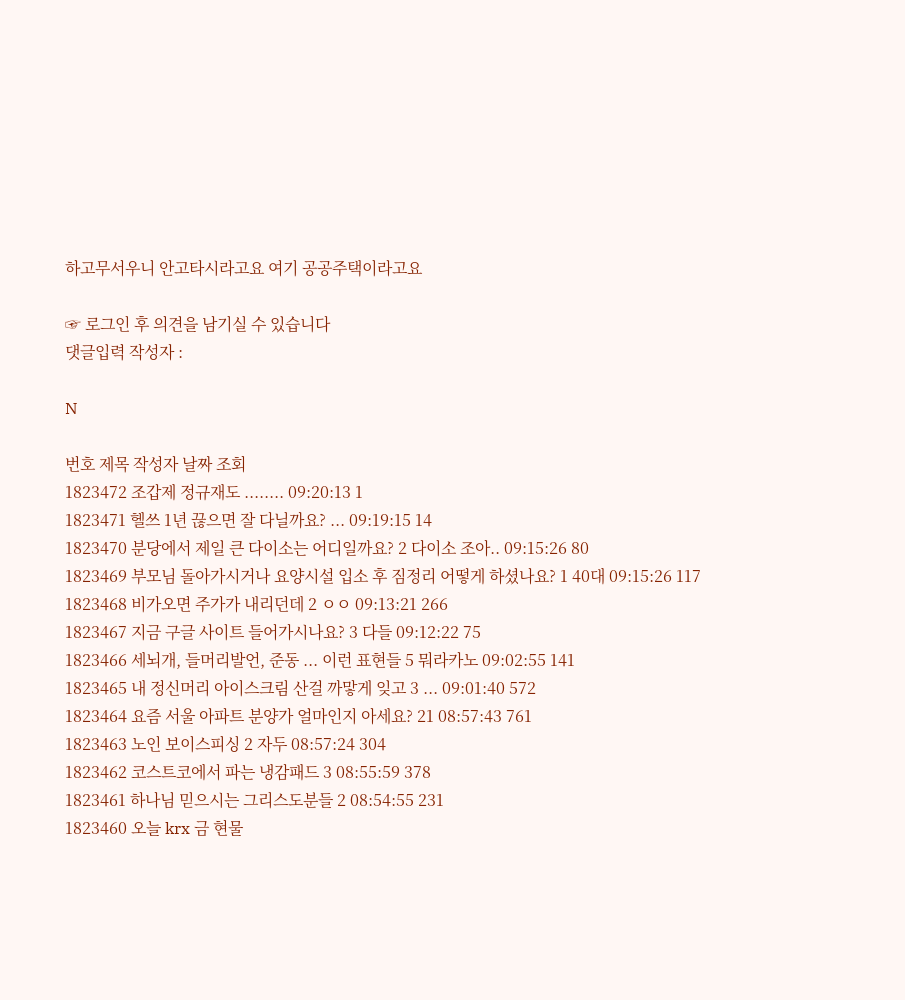하고무서우니 안고타시라고요 여기 공공주택이라고요

☞ 로그인 후 의견을 남기실 수 있습니다
댓글입력 작성자 :

N

번호 제목 작성자 날짜 조회
1823472 조갑제 정규재도 ........ 09:20:13 1
1823471 헬쓰 1년 끊으면 잘 다닐까요? ... 09:19:15 14
1823470 분당에서 제일 큰 다이소는 어디일까요? 2 다이소 조아.. 09:15:26 80
1823469 부모님 돌아가시거나 요양시설 입소 후 짐정리 어떻게 하셨나요? 1 40대 09:15:26 117
1823468 비가오면 주가가 내리던데 2 ㅇㅇ 09:13:21 266
1823467 지금 구글 사이트 들어가시나요? 3 다들 09:12:22 75
1823466 세뇌개, 들머리발언, 준동 ... 이런 표현들 5 뭐라카노 09:02:55 141
1823465 내 정신머리 아이스크림 산걸 까맣게 잊고 3 ... 09:01:40 572
1823464 요즘 서울 아파트 분양가 얼마인지 아세요? 21 08:57:43 761
1823463 노인 보이스피싱 2 자두 08:57:24 304
1823462 코스트코에서 파는 냉감패드 3 08:55:59 378
1823461 하나님 믿으시는 그리스도분들 2 08:54:55 231
1823460 오늘 krx 금 현물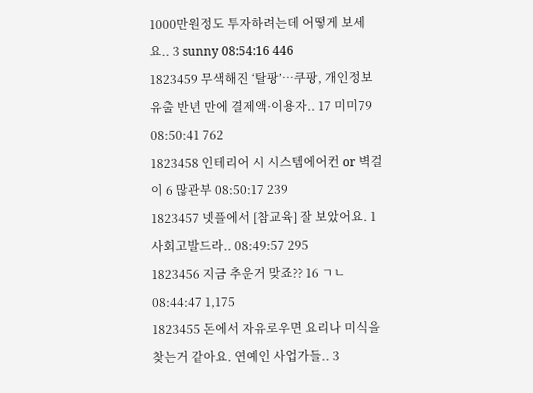1000만원정도 투자하려는데 어떻게 보세요.. 3 sunny 08:54:16 446
1823459 무색해진 ‘탈팡’…쿠팡, 개인정보 유출 반년 만에 결제액·이용자.. 17 미미79 08:50:41 762
1823458 인테리어 시 시스템에어컨 or 벽걸이 6 많관부 08:50:17 239
1823457 넷플에서 [참교육] 잘 보았어요. 1 사회고발드라.. 08:49:57 295
1823456 지금 추운거 맞죠?? 16 ㄱㄴ 08:44:47 1,175
1823455 돈에서 자유로우면 요리나 미식을 찾는거 같아요. 연예인 사업가들.. 3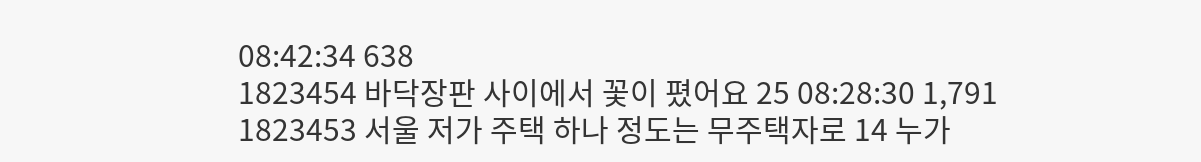08:42:34 638
1823454 바닥장판 사이에서 꽃이 폈어요 25 08:28:30 1,791
1823453 서울 저가 주택 하나 정도는 무주택자로 14 누가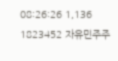08:26:26 1,136
1823452 자유민주주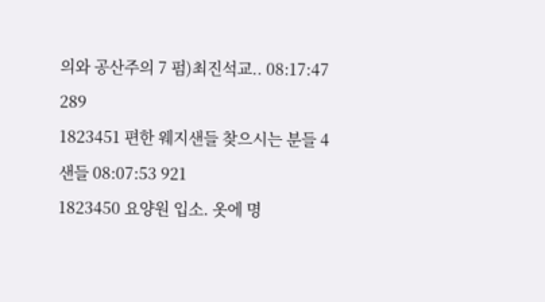의와 공산주의 7 펌)최진석교.. 08:17:47 289
1823451 편한 웨지샌들 찾으시는 분들 4 샌들 08:07:53 921
1823450 요양원 입소. 옷에 명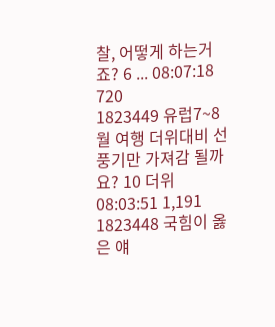찰, 어떻게 하는거죠? 6 ... 08:07:18 720
1823449 유럽7~8월 여행 더위대비 선풍기만 가져감 될까요? 10 더위 08:03:51 1,191
1823448 국힘이 옳은 얘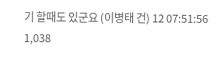기 할때도 있군요 (이병태 건) 12 07:51:56 1,038